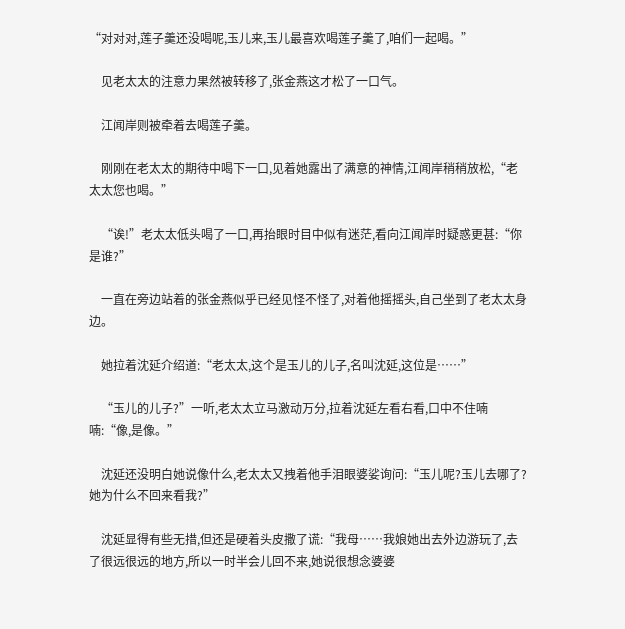“对对对,莲子羹还没喝呢,玉儿来,玉儿最喜欢喝莲子羹了,咱们一起喝。”

    见老太太的注意力果然被转移了,张金燕这才松了一口气。

    江闻岸则被牵着去喝莲子羹。

    刚刚在老太太的期待中喝下一口,见着她露出了满意的神情,江闻岸稍稍放松,“老太太您也喝。”

    “诶!”老太太低头喝了一口,再抬眼时目中似有迷茫,看向江闻岸时疑惑更甚:“你是谁?”

    一直在旁边站着的张金燕似乎已经见怪不怪了,对着他摇摇头,自己坐到了老太太身边。

    她拉着沈延介绍道:“老太太,这个是玉儿的儿子,名叫沈延,这位是……”

    “玉儿的儿子?”一听,老太太立马激动万分,拉着沈延左看右看,口中不住喃喃:“像,是像。”

    沈延还没明白她说像什么,老太太又拽着他手泪眼婆娑询问:“玉儿呢?玉儿去哪了?她为什么不回来看我?”

    沈延显得有些无措,但还是硬着头皮撒了谎:“我母……我娘她出去外边游玩了,去了很远很远的地方,所以一时半会儿回不来,她说很想念婆婆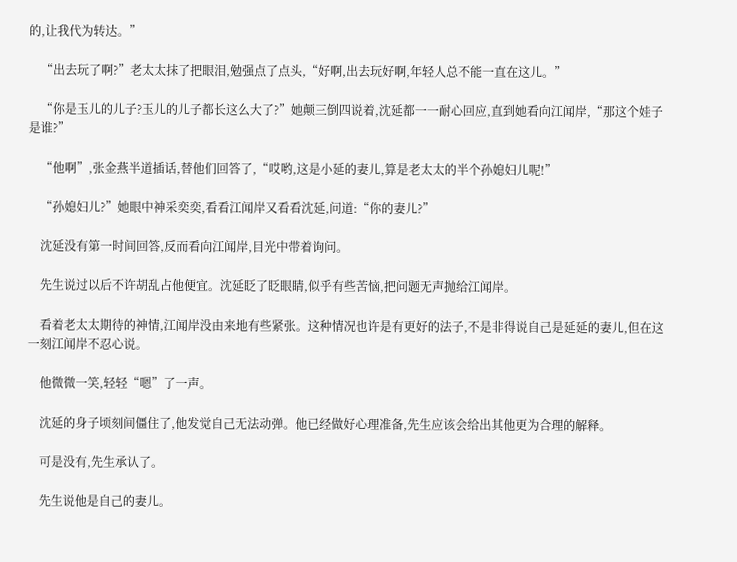的,让我代为转达。”

    “出去玩了啊?”老太太抹了把眼泪,勉强点了点头,“好啊,出去玩好啊,年轻人总不能一直在这儿。”

    “你是玉儿的儿子?玉儿的儿子都长这么大了?”她颠三倒四说着,沈延都一一耐心回应,直到她看向江闻岸,“那这个娃子是谁?”

    “他啊”,张金燕半道插话,替他们回答了,“哎哟,这是小延的妻儿,算是老太太的半个孙媳妇儿呢!”

    “孙媳妇儿?”她眼中神采奕奕,看看江闻岸又看看沈延,问道:“你的妻儿?”

    沈延没有第一时间回答,反而看向江闻岸,目光中带着询问。

    先生说过以后不许胡乱占他便宜。沈延眨了眨眼睛,似乎有些苦恼,把问题无声抛给江闻岸。

    看着老太太期待的神情,江闻岸没由来地有些紧张。这种情况也许是有更好的法子,不是非得说自己是延延的妻儿,但在这一刻江闻岸不忍心说。

    他微微一笑,轻轻“嗯”了一声。

    沈延的身子顷刻间僵住了,他发觉自己无法动弹。他已经做好心理准备,先生应该会给出其他更为合理的解释。

    可是没有,先生承认了。

    先生说他是自己的妻儿。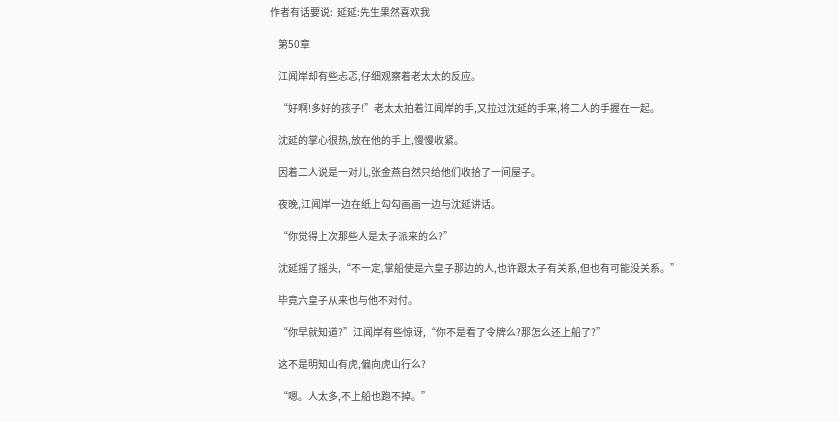作者有话要说:  延延:先生果然喜欢我

    第50章

    江闻岸却有些忐忑,仔细观察着老太太的反应。

    “好啊!多好的孩子!”老太太拍着江闻岸的手,又拉过沈延的手来,将二人的手握在一起。

    沈延的掌心很热,放在他的手上,慢慢收紧。

    因着二人说是一对儿,张金燕自然只给他们收拾了一间屋子。

    夜晚,江闻岸一边在纸上勾勾画画一边与沈延讲话。

    “你觉得上次那些人是太子派来的么?”

    沈延摇了摇头,“不一定,掌船使是六皇子那边的人,也许跟太子有关系,但也有可能没关系。”

    毕竟六皇子从来也与他不对付。

    “你早就知道?”江闻岸有些惊讶,“你不是看了令牌么?那怎么还上船了?”

    这不是明知山有虎,偏向虎山行么?

    “嗯。人太多,不上船也跑不掉。”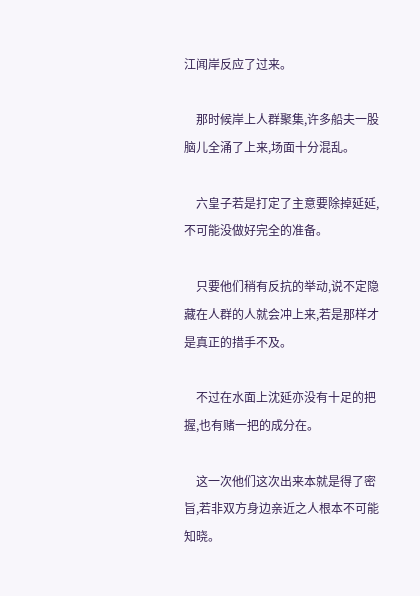江闻岸反应了过来。

    那时候岸上人群聚集,许多船夫一股脑儿全涌了上来,场面十分混乱。

    六皇子若是打定了主意要除掉延延,不可能没做好完全的准备。

    只要他们稍有反抗的举动,说不定隐藏在人群的人就会冲上来,若是那样才是真正的措手不及。

    不过在水面上沈延亦没有十足的把握,也有赌一把的成分在。

    这一次他们这次出来本就是得了密旨,若非双方身边亲近之人根本不可能知晓。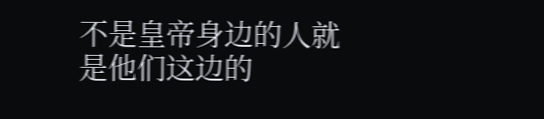不是皇帝身边的人就是他们这边的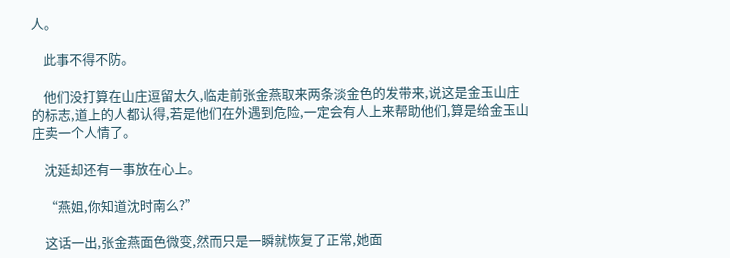人。

    此事不得不防。

    他们没打算在山庄逗留太久,临走前张金燕取来两条淡金色的发带来,说这是金玉山庄的标志,道上的人都认得,若是他们在外遇到危险,一定会有人上来帮助他们,算是给金玉山庄卖一个人情了。

    沈延却还有一事放在心上。

    “燕姐,你知道沈时南么?”

    这话一出,张金燕面色微变,然而只是一瞬就恢复了正常,她面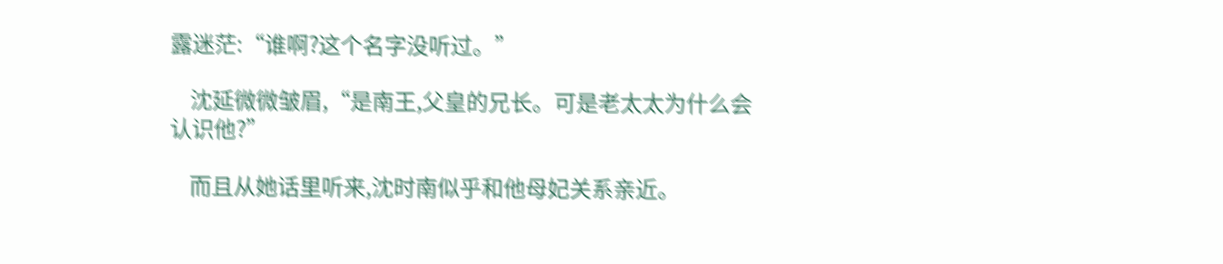露迷茫:“谁啊?这个名字没听过。”

    沈延微微皱眉,“是南王,父皇的兄长。可是老太太为什么会认识他?”

    而且从她话里听来,沈时南似乎和他母妃关系亲近。